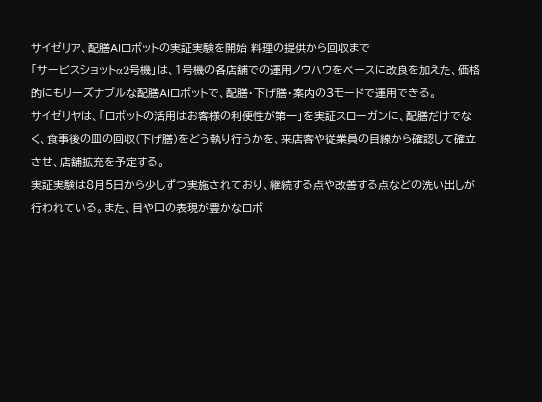サイゼリア、配膳AIロボットの実証実験を開始 料理の提供から回収まで
「サービスショットα2号機」は、1号機の各店舗での運用ノウハウをベースに改良を加えた、価格的にもリーズナブルな配膳AIロボットで、配膳・下げ膳・案内の3モードで運用できる。
サイゼリヤは、「ロボットの活用はお客様の利便性が第一」を実証スローガンに、配膳だけでなく、食事後の皿の回収(下げ膳)をどう執り行うかを、来店客や従業員の目線から確認して確立させ、店舗拡充を予定する。
実証実験は8月5日から少しずつ実施されており、継続する点や改善する点などの洗い出しが行われている。また、目や口の表現が豊かなロボ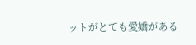ットがとても愛嬌がある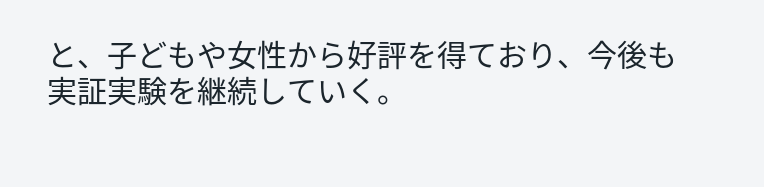と、子どもや女性から好評を得ており、今後も実証実験を継続していく。